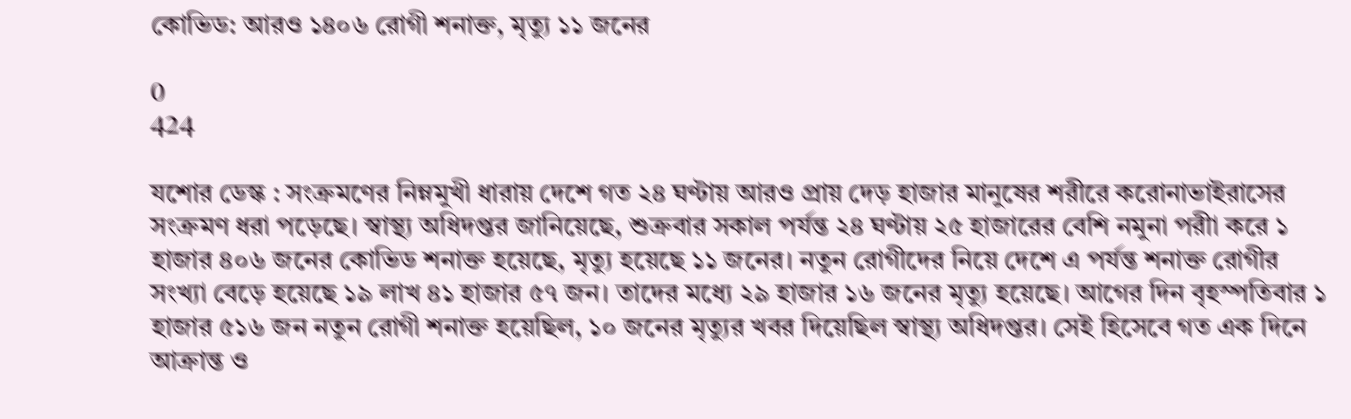কোভিড: আরও ১৪০৬ রোগী শনাক্ত, মৃত্যু ১১ জনের

0
424

যশোর ডেস্ক : সংক্রমণের নিম্নমুখী ধারায় দেশে গত ২৪ ঘণ্টায় আরও প্রায় দেড় হাজার মানুষের শরীরে করোনাভাইরাসের সংক্রমণ ধরা পড়েছে। স্বাস্থ্য অধিদপ্তর জানিয়েছে, শুক্রবার সকাল পর্যন্ত ২৪ ঘণ্টায় ২৫ হাজারের বেশি নমুনা পরীা করে ১ হাজার ৪০৬ জনের কোভিড শনাক্ত হয়েছে, মৃত্যু হয়েছে ১১ জনের। নতুন রোগীদের নিয়ে দেশে এ পর্যন্ত শনাক্ত রোগীর সংখ্যা বেড়ে হয়েছে ১৯ লাখ ৪১ হাজার ৫৭ জন। তাদের মধ্যে ২৯ হাজার ১৬ জনের মৃত্যু হয়েছে। আগের দিন বৃহস্পতিবার ১ হাজার ৫১৬ জন নতুন রোগী শনাক্ত হয়েছিল, ১০ জনের মৃত্যুর খবর দিয়েছিল স্বাস্থ্য অধিদপ্তর। সেই হিসেবে গত এক দিনে আক্রান্ত ও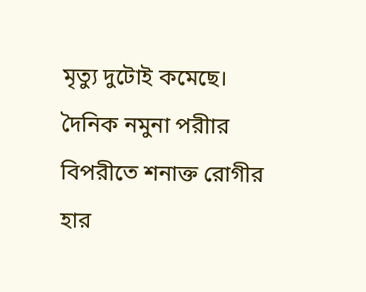মৃত্যু দুটোই কমেছে। দৈনিক নমুনা পরীার বিপরীতে শনাক্ত রোগীর হার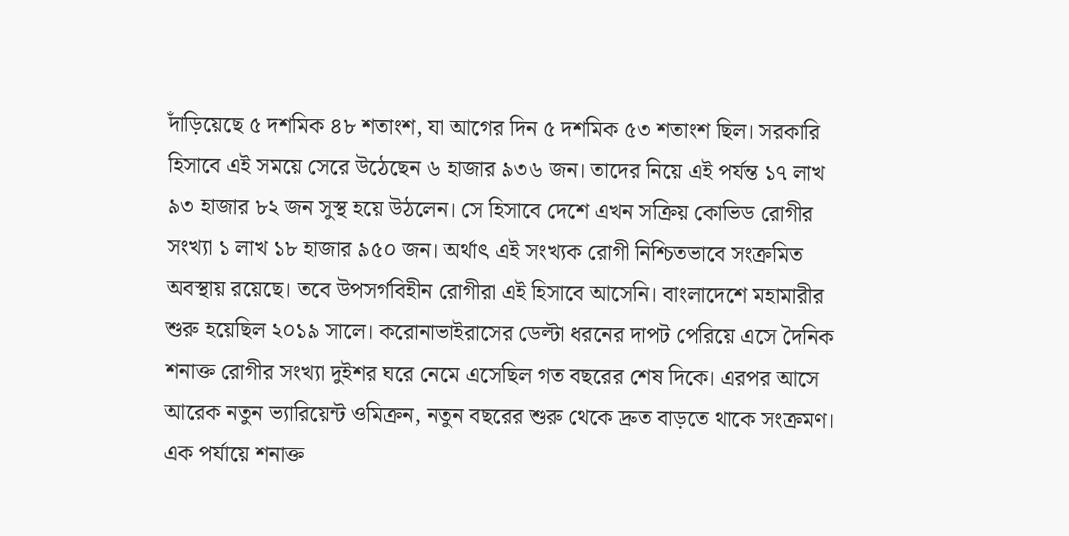দাঁড়িয়েছে ৫ দশমিক ৪৮ শতাংশ, যা আগের দিন ৫ দশমিক ৫৩ শতাংশ ছিল। সরকারি হিসাবে এই সময়ে সেরে উঠেছেন ৬ হাজার ৯৩৬ জন। তাদের নিয়ে এই পর্যন্ত ১৭ লাখ ৯৩ হাজার ৮২ জন সুস্থ হয়ে উঠলেন। সে হিসাবে দেশে এখন সক্রিয় কোভিড রোগীর সংখ্যা ১ লাখ ১৮ হাজার ৯৫০ জন। অর্থাৎ এই সংখ্যক রোগী নিশ্চিতভাবে সংক্রমিত অবস্থায় রয়েছে। তবে উপসর্গবিহীন রোগীরা এই হিসাবে আসেনি। বাংলাদেশে মহামারীর শুরু হয়েছিল ২০১৯ সালে। করোনাভাইরাসের ডেল্টা ধরনের দাপট পেরিয়ে এসে দৈনিক শনাক্ত রোগীর সংখ্যা দুইশর ঘরে নেমে এসেছিল গত বছরের শেষ দিকে। এরপর আসে আরেক নতুন ভ্যারিয়েন্ট ওমিক্রন, নতুন বছরের শুরু থেকে দ্রুত বাড়তে থাকে সংক্রমণ। এক পর্যায়ে শনাক্ত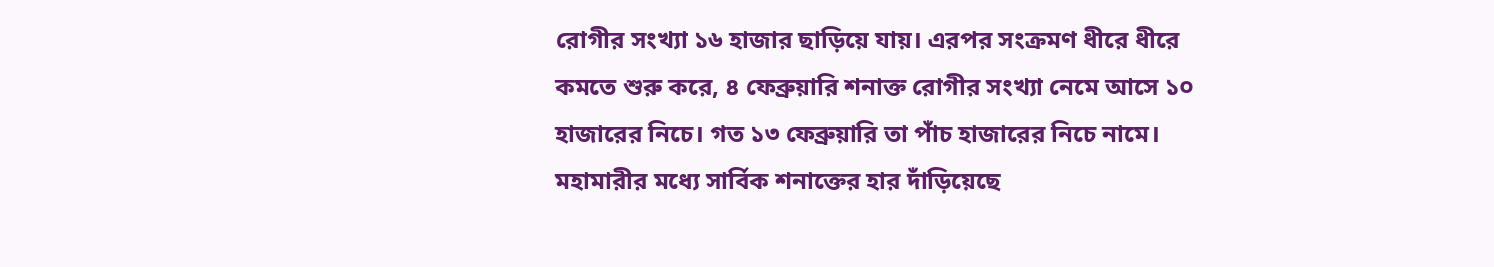রোগীর সংখ্যা ১৬ হাজার ছাড়িয়ে যায়। এরপর সংক্রমণ ধীরে ধীরে কমতে শুরু করে, ৪ ফেব্রুয়ারি শনাক্ত রোগীর সংখ্যা নেমে আসে ১০ হাজারের নিচে। গত ১৩ ফেব্রুয়ারি তা পাঁচ হাজারের নিচে নামে। মহামারীর মধ্যে সার্বিক শনাক্তের হার দাঁড়িয়েছে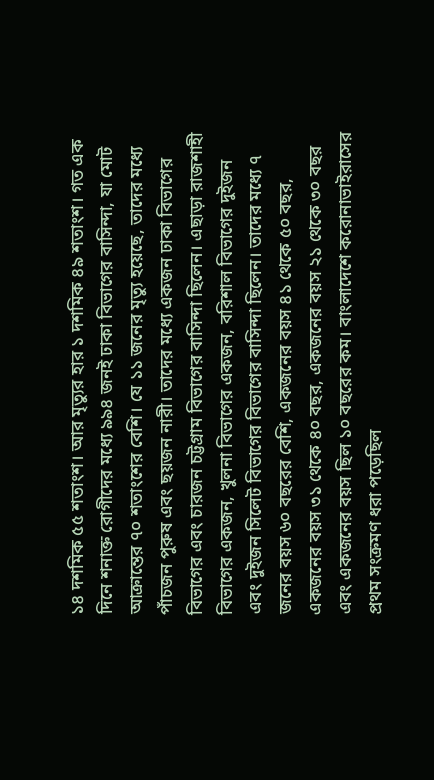১৪ দশমিক ৫৫ শতাংশ। আর মৃত্যুর হার ১ দশমিক ৪৯ শতাংশ। গত এক দিনে শনাক্ত রোগীদের মধ্যে ৯৯৪ জনই ঢাকা বিভাগের বাসিন্দা, যা মোট আক্রান্তের ৭০ শতাংশের বেশি। যে ১১ জনের মৃত্যু হয়েছে, তাদের মধ্যে পাঁচজন পুরুষ এবং ছয়জন নারী। তাদের মধ্যে একজন ঢাকা বিভাগের বিভাগের এবং চারজন চট্টগ্রাম বিভাগের বাসিন্দা ছিলেন। এছাড়া রাজশাহী বিভাগের একজন, খুলনা বিভাগের একজন, বরিশাল বিভাগের দুইজন এবং দুইজন সিলেট বিভাগের বিভাগের বাসিন্দা ছিলেন। তাদের মধ্যে ৭ জনের বয়স ৬০ বছরের বেশি, একজনের বয়স ৪১ থেকে ৫০ বছর, একজনের বয়স ৩১ থেকে ৪০ বছর, একজনের বয়স ২১ থেকে ৩০ বছর এবং একজনের বয়স ছিল ১০ বছরের কম। বাংলাদেশে করোনাভাইরাসের প্রথম সংক্রমণ ধরা পড়েছিল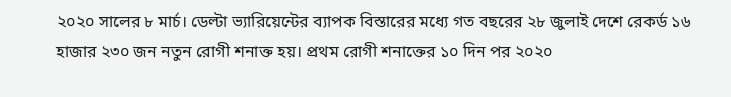২০২০ সালের ৮ মার্চ। ডেল্টা ভ্যারিয়েন্টের ব্যাপক বিস্তারের মধ্যে গত বছরের ২৮ জুলাই দেশে রেকর্ড ১৬ হাজার ২৩০ জন নতুন রোগী শনাক্ত হয়। প্রথম রোগী শনাক্তের ১০ দিন পর ২০২০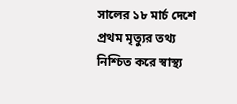সালের ১৮ মার্চ দেশে প্রথম মৃত্যুর তথ্য নিশ্চিত করে স্বাস্থ্য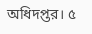অধিদপ্তর। ৫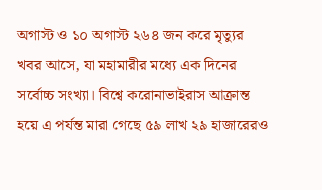অগাস্ট ও ১০ অগাস্ট ২৬৪ জন করে মৃত্যুর খবর আসে, যা মহামারীর মধ্যে এক দিনের সর্বোচ্চ সংখ্যা। বিশ্বে করোনাভাইরাস আক্রান্ত হয়ে এ পর্যন্ত মারা গেছে ৫৯ লাখ ২৯ হাজারেরও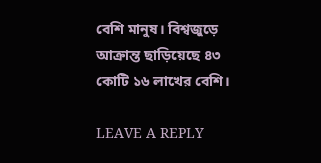বেশি মানুষ। বিশ্বজুড়ে আক্রান্ত ছাড়িয়েছে ৪৩ কোটি ১৬ লাখের বেশি।

LEAVE A REPLY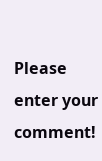Please enter your comment!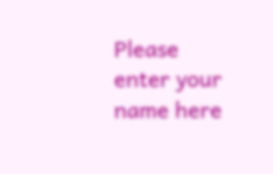Please enter your name here